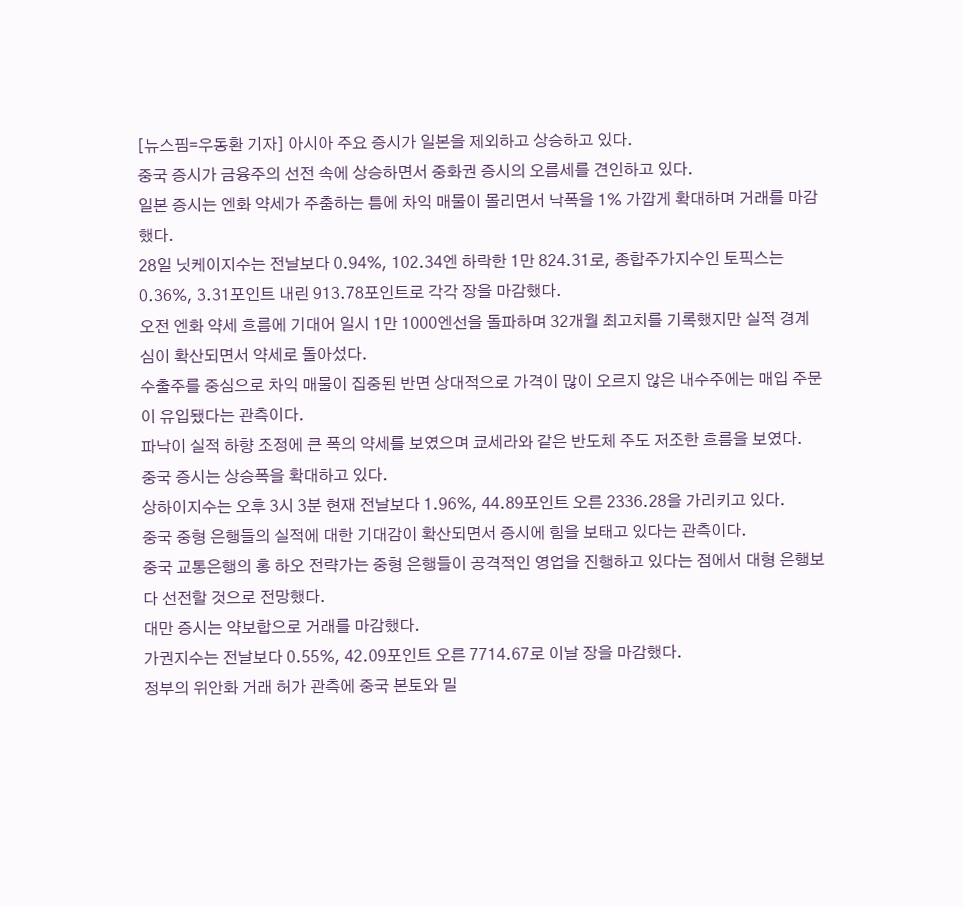[뉴스핌=우동환 기자] 아시아 주요 증시가 일본을 제외하고 상승하고 있다.
중국 증시가 금융주의 선전 속에 상승하면서 중화권 증시의 오름세를 견인하고 있다.
일본 증시는 엔화 약세가 주춤하는 틈에 차익 매물이 몰리면서 낙폭을 1% 가깝게 확대하며 거래를 마감했다.
28일 닛케이지수는 전날보다 0.94%, 102.34엔 하락한 1만 824.31로, 종합주가지수인 토픽스는 0.36%, 3.31포인트 내린 913.78포인트로 각각 장을 마감했다.
오전 엔화 약세 흐름에 기대어 일시 1만 1000엔선을 돌파하며 32개월 최고치를 기록했지만 실적 경계심이 확산되면서 약세로 돌아섰다.
수출주를 중심으로 차익 매물이 집중된 반면 상대적으로 가격이 많이 오르지 않은 내수주에는 매입 주문이 유입됐다는 관측이다.
파낙이 실적 하향 조정에 큰 폭의 약세를 보였으며 쿄세라와 같은 반도체 주도 저조한 흐름을 보였다.
중국 증시는 상승폭을 확대하고 있다.
상하이지수는 오후 3시 3분 현재 전날보다 1.96%, 44.89포인트 오른 2336.28을 가리키고 있다.
중국 중형 은행들의 실적에 대한 기대감이 확산되면서 증시에 힘을 보태고 있다는 관측이다.
중국 교통은행의 홍 하오 전략가는 중형 은행들이 공격적인 영업을 진행하고 있다는 점에서 대형 은행보다 선전할 것으로 전망했다.
대만 증시는 약보합으로 거래를 마감했다.
가권지수는 전날보다 0.55%, 42.09포인트 오른 7714.67로 이날 장을 마감했다.
정부의 위안화 거래 허가 관측에 중국 본토와 밀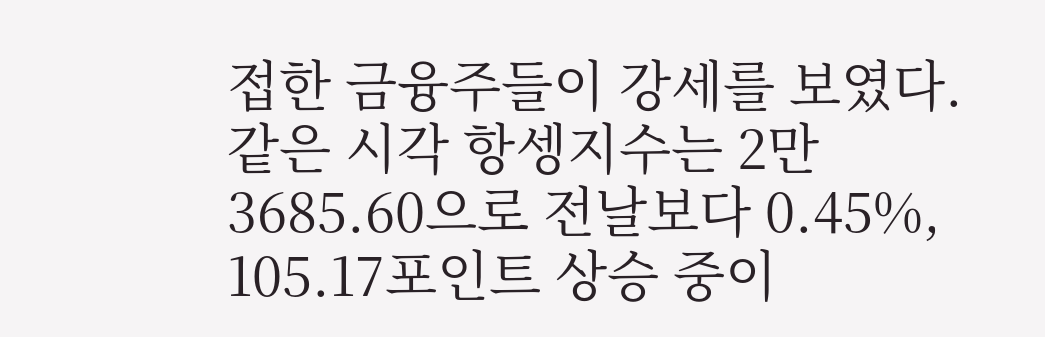접한 금융주들이 강세를 보였다.
같은 시각 항셍지수는 2만 3685.60으로 전날보다 0.45%, 105.17포인트 상승 중이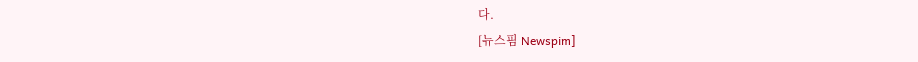다.
[뉴스핌 Newspim]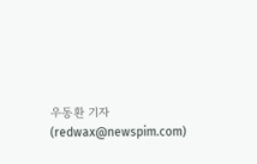우동환 기자 (redwax@newspim.com)